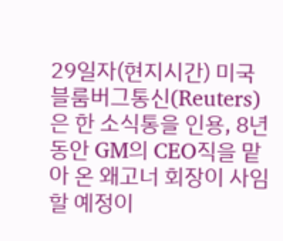29일자(현지시간) 미국 블룸버그통신(Reuters)은 한 소식통을 인용, 8년 동안 GM의 CEO직을 맡아 온 왜고너 회장이 사임할 예정이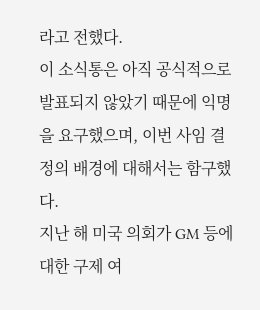라고 전했다.
이 소식통은 아직 공식적으로 발표되지 않았기 때문에 익명을 요구했으며, 이번 사임 결정의 배경에 대해서는 함구했다.
지난 해 미국 의회가 GM 등에 대한 구제 여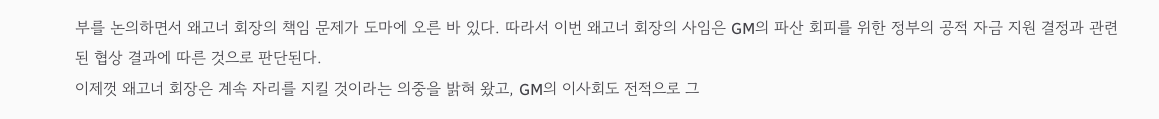부를 논의하면서 왜고너 회장의 책임 문제가 도마에 오른 바 있다. 따라서 이번 왜고너 회장의 사임은 GM의 파산 회피를 위한 정부의 공적 자금 지원 결정과 관련된 협상 결과에 따른 것으로 판단된다.
이제껏 왜고너 회장은 계속 자리를 지킬 것이라는 의중을 밝혀 왔고, GM의 이사회도 전적으로 그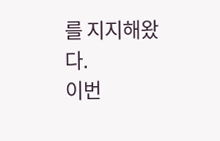를 지지해왔다.
이번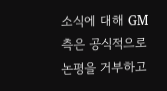소식에 대해 GM 측은 공식적으로 논평을 거부하고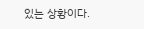있는 상황이다.